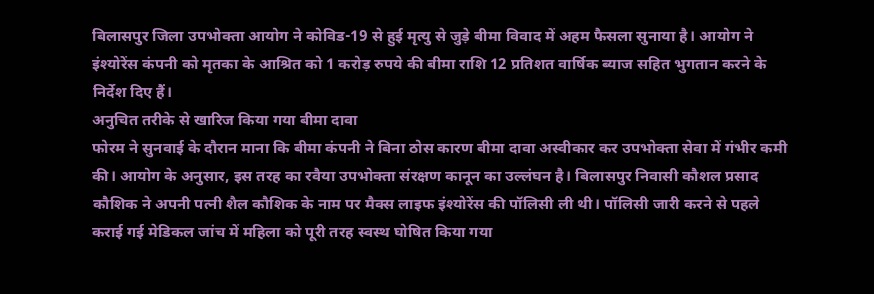बिलासपुर जिला उपभोक्ता आयोग ने कोविड-19 से हुई मृत्यु से जुड़े बीमा विवाद में अहम फैसला सुनाया है। आयोग ने इंश्योरेंस कंपनी को मृतका के आश्रित को 1 करोड़ रुपये की बीमा राशि 12 प्रतिशत वार्षिक ब्याज सहित भुगतान करने के निर्देश दिए हैं।
अनुचित तरीके से खारिज किया गया बीमा दावा
फोरम ने सुनवाई के दौरान माना कि बीमा कंपनी ने बिना ठोस कारण बीमा दावा अस्वीकार कर उपभोक्ता सेवा में गंभीर कमी की। आयोग के अनुसार, इस तरह का रवैया उपभोक्ता संरक्षण कानून का उल्लंघन है। बिलासपुर निवासी कौशल प्रसाद कौशिक ने अपनी पत्नी शैल कौशिक के नाम पर मैक्स लाइफ इंश्योरेंस की पॉलिसी ली थी। पॉलिसी जारी करने से पहले कराई गई मेडिकल जांच में महिला को पूरी तरह स्वस्थ घोषित किया गया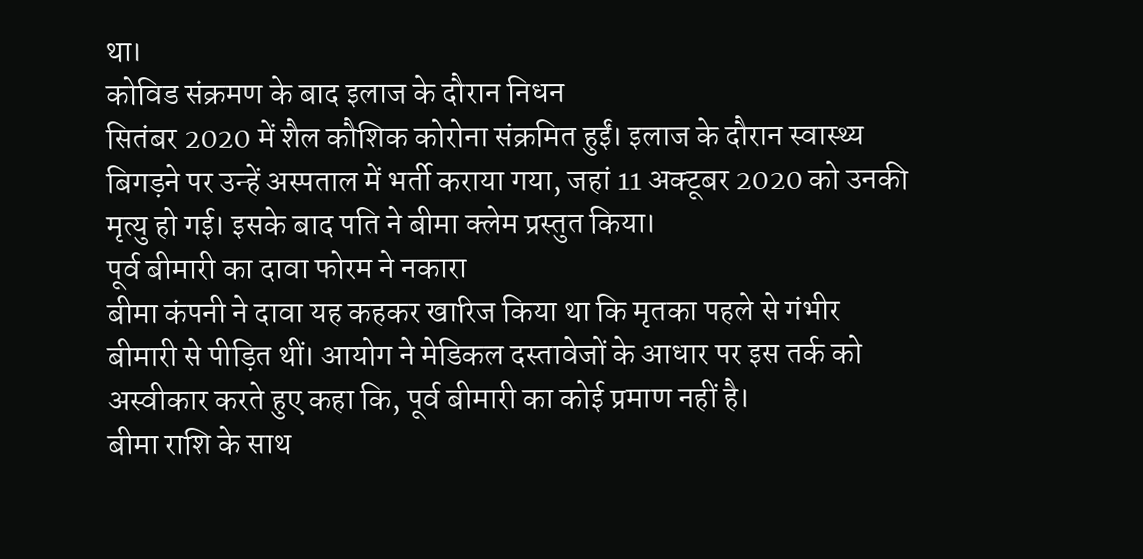था।
कोविड संक्रमण के बाद इलाज के दौरान निधन
सितंबर 2020 में शैल कौशिक कोरोना संक्रमित हुईं। इलाज के दौरान स्वास्थ्य बिगड़ने पर उन्हें अस्पताल में भर्ती कराया गया, जहां 11 अक्टूबर 2020 को उनकी मृत्यु हो गई। इसके बाद पति ने बीमा क्लेम प्रस्तुत किया।
पूर्व बीमारी का दावा फोरम ने नकारा
बीमा कंपनी ने दावा यह कहकर खारिज किया था कि मृतका पहले से गंभीर बीमारी से पीड़ित थीं। आयोग ने मेडिकल दस्तावेजों के आधार पर इस तर्क को अस्वीकार करते हुए कहा कि, पूर्व बीमारी का कोई प्रमाण नहीं है।
बीमा राशि के साथ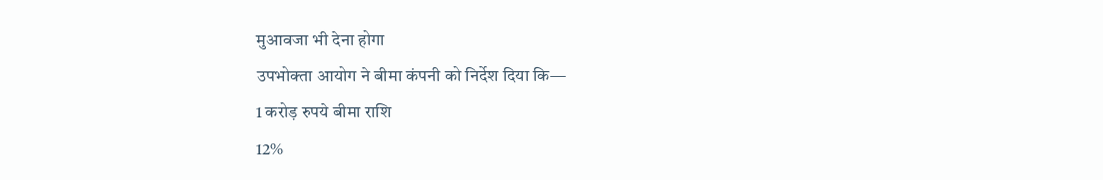मुआवजा भी देना होगा
उपभोक्ता आयोग ने बीमा कंपनी को निर्देश दिया कि—
1 करोड़ रुपये बीमा राशि
12%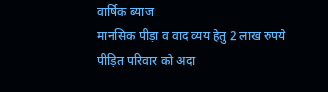वार्षिक ब्याज
मानसिक पीड़ा व वाद व्यय हेतु 2 लाख रुपये
पीड़ित परिवार को अदा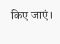किए जाएं।